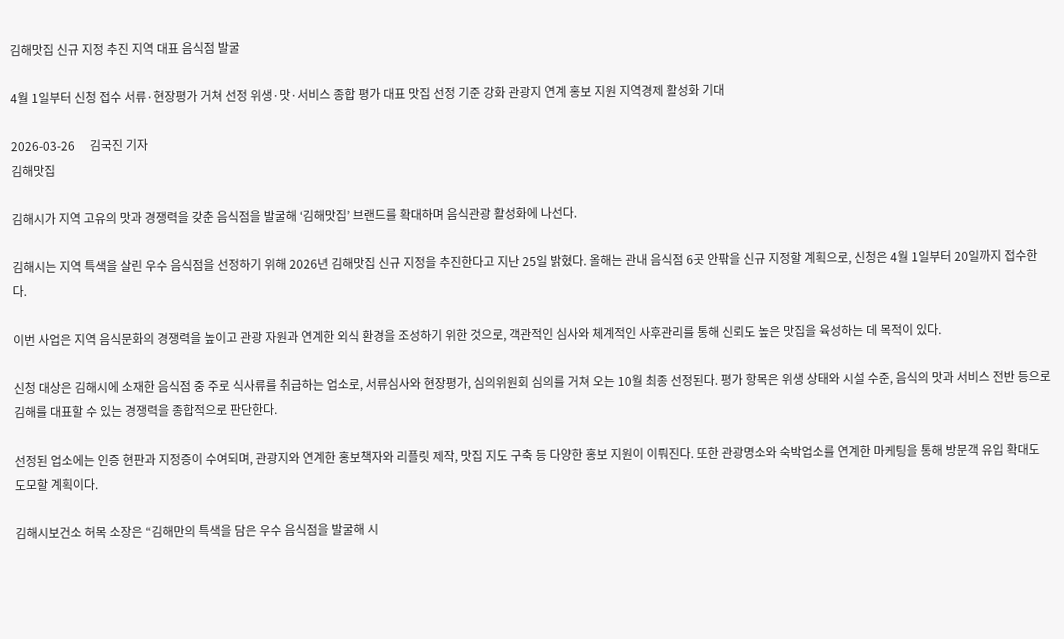김해맛집 신규 지정 추진 지역 대표 음식점 발굴

4월 1일부터 신청 접수 서류·현장평가 거쳐 선정 위생·맛·서비스 종합 평가 대표 맛집 선정 기준 강화 관광지 연계 홍보 지원 지역경제 활성화 기대

2026-03-26     김국진 기자
김해맛집

김해시가 지역 고유의 맛과 경쟁력을 갖춘 음식점을 발굴해 ‘김해맛집’ 브랜드를 확대하며 음식관광 활성화에 나선다.

김해시는 지역 특색을 살린 우수 음식점을 선정하기 위해 2026년 김해맛집 신규 지정을 추진한다고 지난 25일 밝혔다. 올해는 관내 음식점 6곳 안팎을 신규 지정할 계획으로, 신청은 4월 1일부터 20일까지 접수한다.

이번 사업은 지역 음식문화의 경쟁력을 높이고 관광 자원과 연계한 외식 환경을 조성하기 위한 것으로, 객관적인 심사와 체계적인 사후관리를 통해 신뢰도 높은 맛집을 육성하는 데 목적이 있다.

신청 대상은 김해시에 소재한 음식점 중 주로 식사류를 취급하는 업소로, 서류심사와 현장평가, 심의위원회 심의를 거쳐 오는 10월 최종 선정된다. 평가 항목은 위생 상태와 시설 수준, 음식의 맛과 서비스 전반 등으로 김해를 대표할 수 있는 경쟁력을 종합적으로 판단한다.

선정된 업소에는 인증 현판과 지정증이 수여되며, 관광지와 연계한 홍보책자와 리플릿 제작, 맛집 지도 구축 등 다양한 홍보 지원이 이뤄진다. 또한 관광명소와 숙박업소를 연계한 마케팅을 통해 방문객 유입 확대도 도모할 계획이다.

김해시보건소 허목 소장은 “김해만의 특색을 담은 우수 음식점을 발굴해 시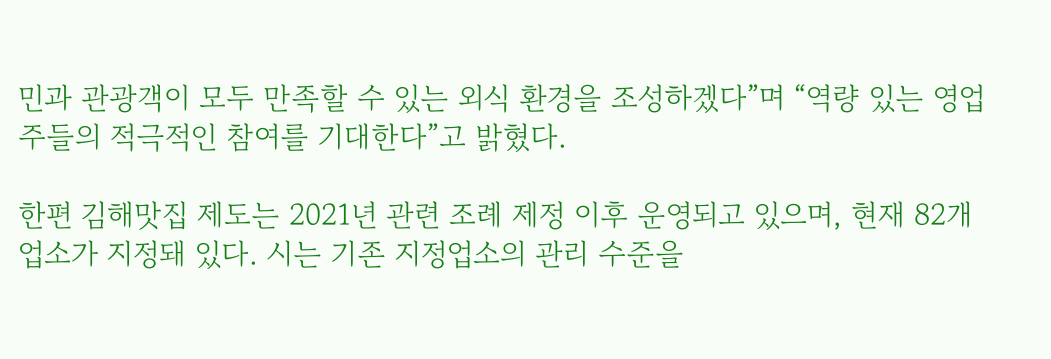민과 관광객이 모두 만족할 수 있는 외식 환경을 조성하겠다”며 “역량 있는 영업주들의 적극적인 참여를 기대한다”고 밝혔다.

한편 김해맛집 제도는 2021년 관련 조례 제정 이후 운영되고 있으며, 현재 82개 업소가 지정돼 있다. 시는 기존 지정업소의 관리 수준을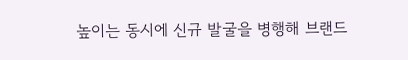높이는 동시에 신규 발굴을 병행해 브랜드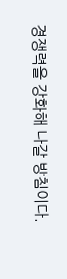경쟁력을 강화해 나갈 방침이다.